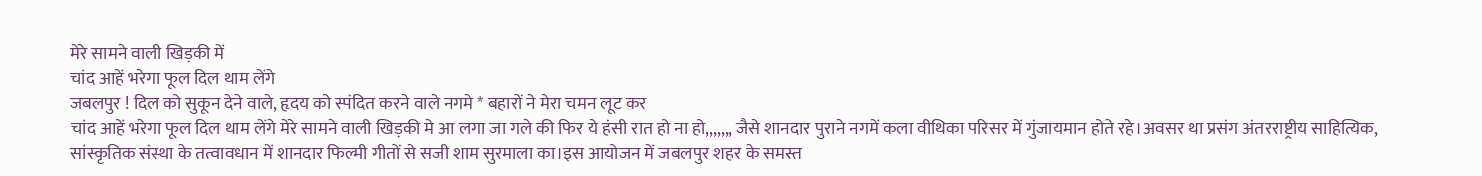मेरे सामने वाली खिड़की में
चांद आहें भरेगा फूल दिल थाम लेंगे
जबलपुर ! दिल को सुकून देने वाले, हृदय को स्पंदित करने वाले नगमे * बहारों ने मेरा चमन लूट कर
चांद आहें भरेगा फूल दिल थाम लेंगे मेरे सामने वाली खिड़की मे आ लगा जा गले की फिर ये हंसी रात हो ना हो,,,,,,, जैसे शानदार पुराने नगमें कला वीथिका परिसर में गुंजायमान होते रहे।अवसर था प्रसंग अंतरराष्ट्रीय साहित्यिक, सांस्कृतिक संस्था के तत्वावधान में शानदार फिल्मी गीतों से सजी शाम सुरमाला का।इस आयोजन में जबलपुर शहर के समस्त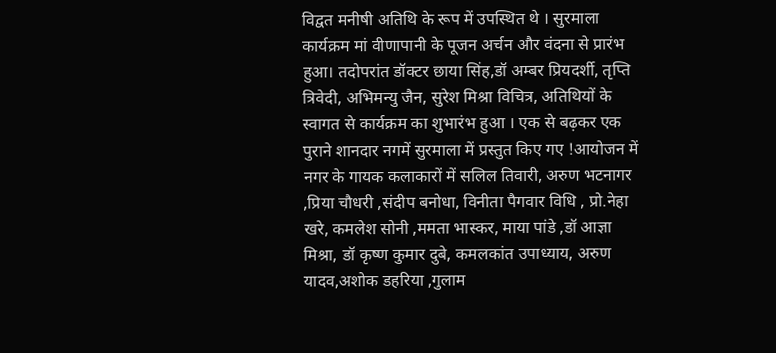विद्वत मनीषी अतिथि के रूप में उपस्थित थे । सुरमाला कार्यक्रम मां वीणापानी के पूजन अर्चन और वंदना से प्रारंभ हुआ। तदोपरांत डॉक्टर छाया सिंह,डॉ अम्बर प्रियदर्शी, तृप्ति त्रिवेदी, अभिमन्यु जैन, सुरेश मिश्रा विचित्र, अतिथियों के स्वागत से कार्यक्रम का शुभारंभ हुआ । एक से बढ़कर एक पुराने शानदार नगमें सुरमाला में प्रस्तुत किए गए !आयोजन में नगर के गायक कलाकारों में सलिल तिवारी, अरुण भटनागर ,प्रिया चौधरी ,संदीप बनोधा, विनीता पैगवार विधि , प्रो.नेहा खरे, कमलेश सोनी ,ममता भास्कर, माया पांडे ,डॉ आज्ञा मिश्रा, डॉ कृष्ण कुमार दुबे, कमलकांत उपाध्याय, अरुण यादव,अशोक डहरिया ,गुलाम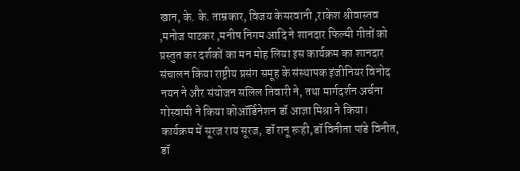खान, के. के. ताम्रकार, विजय केसरवानी ,राकेश श्रीवास्तव ,मनोज पाटकर ,मनीष निगम आदि ने शानदार फिल्मी गीतों को प्रस्तुत कर दर्शकों का मन मोह लिया इस कार्यक्रम का शानदार संचालन किया राष्ट्रीय प्रसंग समूह के संस्थापक इंजीनियर विनोद नयन ने और संयोजन सलिल तिवारी ने, तथा मार्गदर्शन अर्चना गोस्वामी ने किया कोऑर्डिनेशन डॉ आज्ञा मिश्रा ने किया। कार्यक्रम में सूरज राय सूरज, डॉ रानू रूही,डॉ विनीता पांडे विनीत, डॉ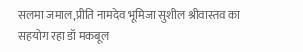सलमा जमाल,प्रीति नामदेव भूमिजा सुशील श्रीवास्तव का सहयोग रहा डॉ मकबूल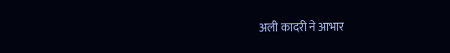अली कादरी ने आभार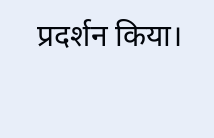प्रदर्शन किया।